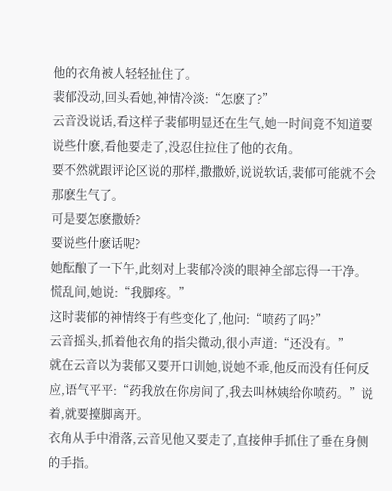他的衣角被人轻轻扯住了。
裴郁没动,回头看她,神情冷淡:“怎麽了?”
云音没说话,看这样子裴郁明显还在生气,她一时间竟不知道要说些什麽,看他要走了,没忍住拉住了他的衣角。
要不然就跟评论区说的那样,撒撒娇,说说软话,裴郁可能就不会那麽生气了。
可是要怎麽撒娇?
要说些什麽话呢?
她酝酿了一下午,此刻对上裴郁冷淡的眼神全部忘得一干净。
慌乱间,她说:“我脚疼。”
这时裴郁的神情终于有些变化了,他问:“喷药了吗?”
云音摇头,抓着他衣角的指尖微动,很小声道:“还没有。”
就在云音以为裴郁又要开口训她,说她不乖,他反而没有任何反应,语气平平:“药我放在你房间了,我去叫林姨给你喷药。”说着,就要擡脚离开。
衣角从手中滑落,云音见他又要走了,直接伸手抓住了垂在身侧的手指。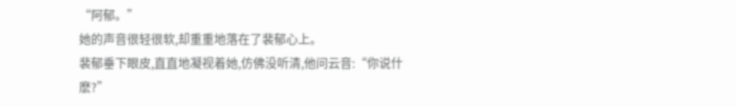“阿郁。”
她的声音很轻很软,却重重地落在了裴郁心上。
裴郁垂下眼皮,直直地凝视着她,仿佛没听清,他问云音:“你说什麽?”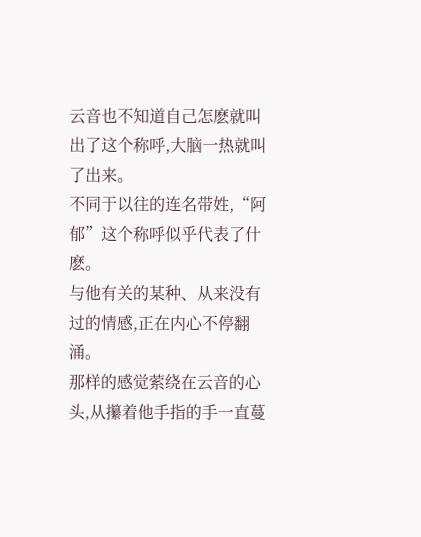云音也不知道自己怎麽就叫出了这个称呼,大脑一热就叫了出来。
不同于以往的连名带姓,“阿郁”这个称呼似乎代表了什麽。
与他有关的某种、从来没有过的情感,正在内心不停翻涌。
那样的感觉萦绕在云音的心头,从攥着他手指的手一直蔓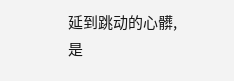延到跳动的心髒,是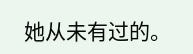她从未有过的。